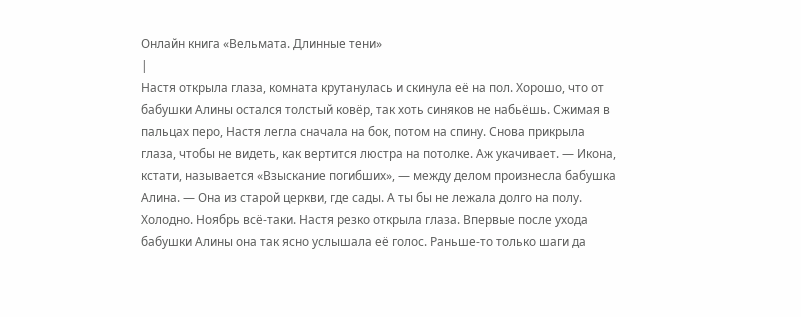Онлайн книга «Вельмата. Длинные тени»
|
Настя открыла глаза, комната крутанулась и скинула её на пол. Хорошо, что от бабушки Алины остался толстый ковёр, так хоть синяков не набьёшь. Сжимая в пальцах перо, Настя легла сначала на бок, потом на спину. Снова прикрыла глаза, чтобы не видеть, как вертится люстра на потолке. Аж укачивает. — Икона, кстати, называется «Взыскание погибших», — между делом произнесла бабушка Алина. — Она из старой церкви, где сады. А ты бы не лежала долго на полу. Холодно. Ноябрь всё-таки. Настя резко открыла глаза. Впервые после ухода бабушки Алины она так ясно услышала её голос. Раньше-то только шаги да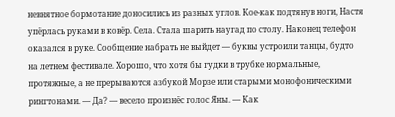невнятное бормотание доносились из разных углов. Кое-как подтянув ноги, Настя упёрлась руками в ковёр. Села. Стала шарить наугад по столу. Наконец телефон оказался в руке. Сообщение набрать не выйдет — буквы устроили танцы, будто на летнем фестивале. Хорошо, что хотя бы гудки в трубке нормальные, протяжные, а не прерываются азбукой Морзе или старыми монофоническими рингтонами. — Да? — весело произнёс голос Яны. — Как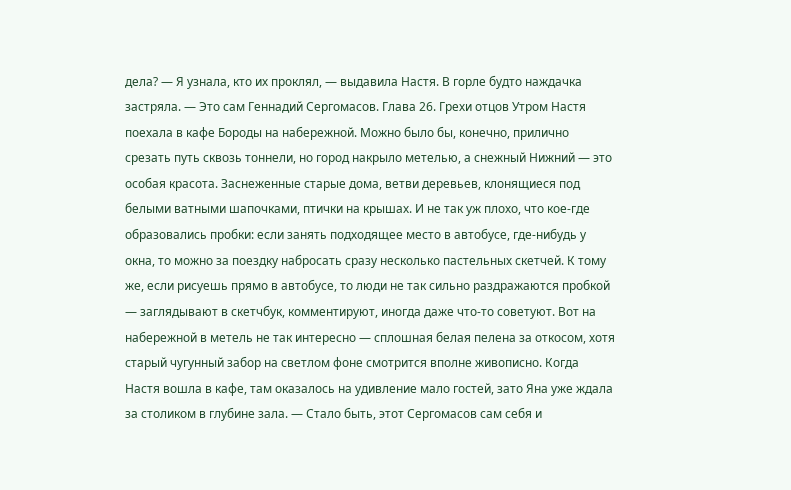дела? — Я узнала, кто их проклял, — выдавила Настя. В горле будто наждачка застряла. — Это сам Геннадий Сергомасов. Глава 26. Грехи отцов Утром Настя поехала в кафе Бороды на набережной. Можно было бы, конечно, прилично срезать путь сквозь тоннели, но город накрыло метелью, а снежный Нижний — это особая красота. Заснеженные старые дома, ветви деревьев, клонящиеся под белыми ватными шапочками, птички на крышах. И не так уж плохо, что кое-где образовались пробки: если занять подходящее место в автобусе, где-нибудь у окна, то можно за поездку набросать сразу несколько пастельных скетчей. К тому же, если рисуешь прямо в автобусе, то люди не так сильно раздражаются пробкой — заглядывают в скетчбук, комментируют, иногда даже что-то советуют. Вот на набережной в метель не так интересно — сплошная белая пелена за откосом, хотя старый чугунный забор на светлом фоне смотрится вполне живописно. Когда Настя вошла в кафе, там оказалось на удивление мало гостей, зато Яна уже ждала за столиком в глубине зала. — Стало быть, этот Сергомасов сам себя и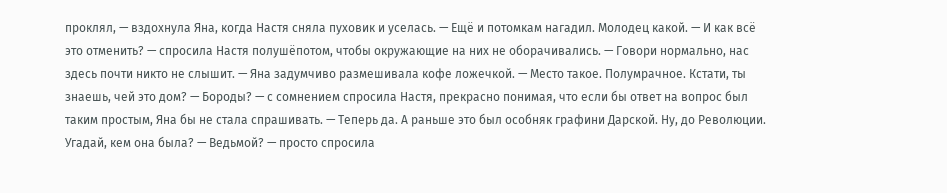проклял, — вздохнула Яна, когда Настя сняла пуховик и уселась. — Ещё и потомкам нагадил. Молодец какой. — И как всё это отменить? — спросила Настя полушёпотом, чтобы окружающие на них не оборачивались. — Говори нормально, нас здесь почти никто не слышит. — Яна задумчиво размешивала кофе ложечкой. — Место такое. Полумрачное. Кстати, ты знаешь, чей это дом? — Бороды? — с сомнением спросила Настя, прекрасно понимая, что если бы ответ на вопрос был таким простым, Яна бы не стала спрашивать. — Теперь да. А раньше это был особняк графини Дарской. Ну, до Революции. Угадай, кем она была? — Ведьмой? — просто спросила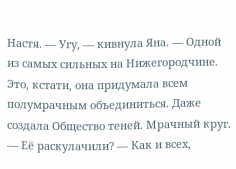Настя. — Угу, — кивнула Яна. — Одной из самых сильных на Нижегородчине. Это, кстати, она придумала всем полумрачным объединиться. Даже создала Общество теней. Мрачный круг. — Её раскулачили? — Как и всех,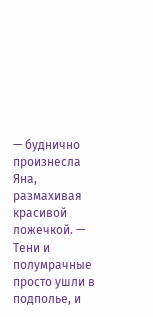— буднично произнесла Яна, размахивая красивой ложечкой. — Тени и полумрачные просто ушли в подполье, и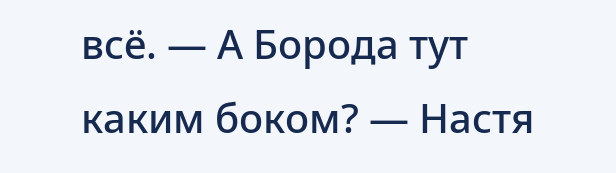всё. — А Борода тут каким боком? — Настя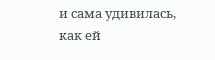и сама удивилась, как ей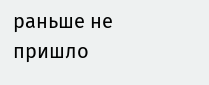раньше не пришло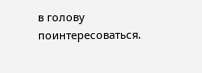в голову поинтересоваться.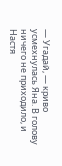— Угадай, — криво усмехнулась Яна. В голову ничего не приходило, и Настя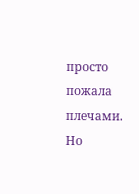просто пожала плечами. Но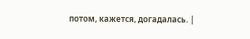потом, кажется, догадалась. |